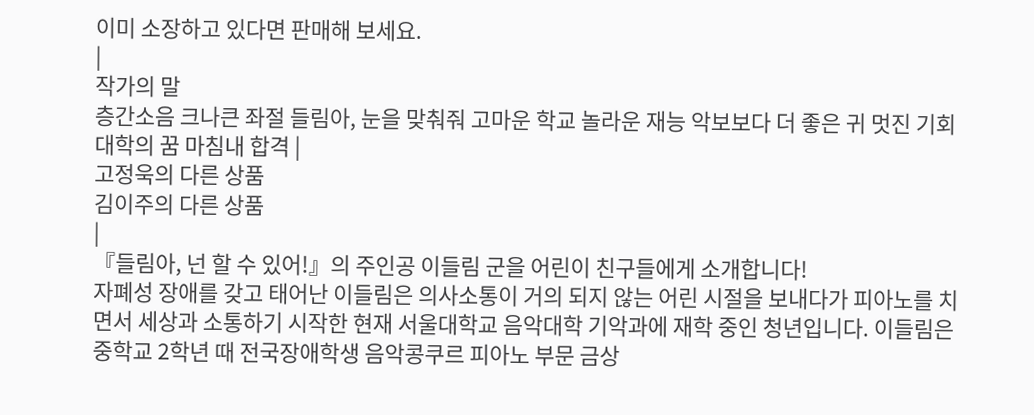이미 소장하고 있다면 판매해 보세요.
|
작가의 말
층간소음 크나큰 좌절 들림아, 눈을 맞춰줘 고마운 학교 놀라운 재능 악보보다 더 좋은 귀 멋진 기회 대학의 꿈 마침내 합격 |
고정욱의 다른 상품
김이주의 다른 상품
|
『들림아, 넌 할 수 있어!』의 주인공 이들림 군을 어린이 친구들에게 소개합니다!
자폐성 장애를 갖고 태어난 이들림은 의사소통이 거의 되지 않는 어린 시절을 보내다가 피아노를 치면서 세상과 소통하기 시작한 현재 서울대학교 음악대학 기악과에 재학 중인 청년입니다. 이들림은 중학교 2학년 때 전국장애학생 음악콩쿠르 피아노 부문 금상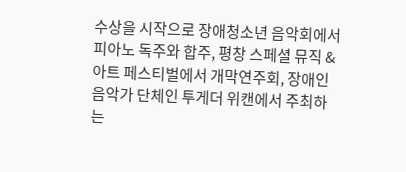수상을 시작으로 장애청소년 음악회에서 피아노 독주와 합주, 평창 스페셜 뮤직 & 아트 페스티벌에서 개막연주회, 장애인 음악가 단체인 투게더 위캔에서 주최하는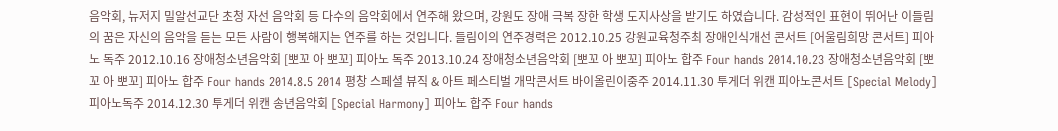음악회, 뉴저지 밀알선교단 초청 자선 음악회 등 다수의 음악회에서 연주해 왔으며, 강원도 장애 극복 장한 학생 도지사상을 받기도 하였습니다. 감성적인 표현이 뛰어난 이들림의 꿈은 자신의 음악을 듣는 모든 사람이 행복해지는 연주를 하는 것입니다. 들림이의 연주경력은 2012.10.25 강원교육청주최 장애인식개선 콘서트 [어울림희망 콘서트] 피아노 독주 2012.10.16 장애청소년음악회 [뽀꼬 아 뽀꼬] 피아노 독주 2013.10.24 장애청소년음악회 [뽀꼬 아 뽀꼬] 피아노 합주 Four hands 2014.10.23 장애청소년음악회 [뽀꼬 아 뽀꼬] 피아노 합주 Four hands 2014.8.5 2014 평창 스페셜 뷰직 & 아트 페스티벌 개막콘서트 바이올린이중주 2014.11.30 투게더 위캔 피아노콘서트 [Special Melody] 피아노독주 2014.12.30 투게더 위캔 송년음악회 [Special Harmony] 피아노 합주 Four hands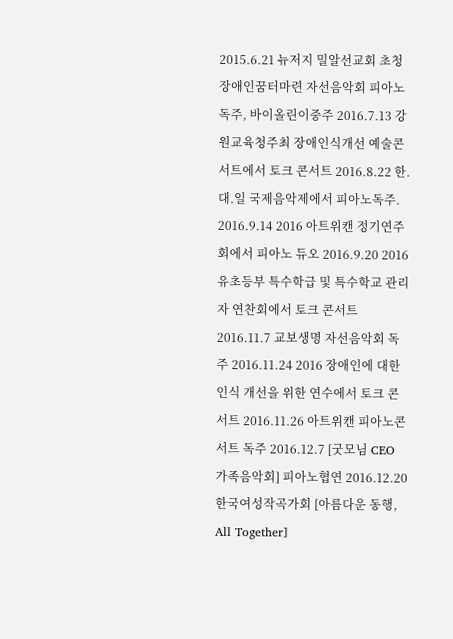2015.6.21 뉴저지 밀알선교회 초청 장애인꿈터마련 자선음악회 피아노독주, 바이올린이중주 2016.7.13 강원교육청주최 장애인식개선 예술콘서트에서 토크 콘서트 2016.8.22 한.대.일 국제음악제에서 피아노독주. 2016.9.14 2016 아트위캔 정기연주회에서 피아노 듀오 2016.9.20 2016 유초등부 특수학급 및 특수학교 관리자 연찬회에서 토크 콘서트 2016.11.7 교보생명 자선음악회 독주 2016.11.24 2016 장애인에 대한 인식 개선을 위한 연수에서 토크 콘서트 2016.11.26 아트위캔 피아노콘서트 독주 2016.12.7 [굿모님 CEO 가족음악회] 피아노협연 2016.12.20 한국여성작곡가회 [아름다운 동행, All Together]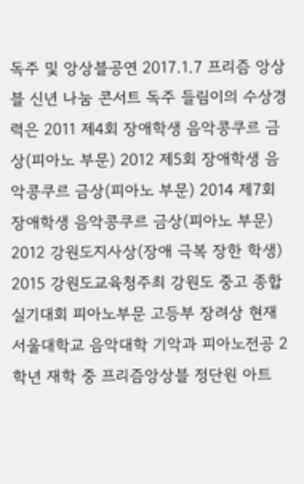독주 및 앙상블공연 2017.1.7 프리즘 앙상블 신년 나눔 콘서트 독주 들림이의 수상경력은 2011 제4회 장애학생 음악콩쿠르 금상(피아노 부문) 2012 제5회 장애학생 음악콩쿠르 금상(피아노 부문) 2014 제7회 장애학생 음악콩쿠르 금상(피아노 부문) 2012 강원도지사상(장애 극복 장한 학생) 2015 강원도교육청주최 강원도 중고 종합실기대회 피아노부문 고등부 장려상 현재 서울대학교 음악대학 기악과 피아노전공 2학년 재학 중 프리즘앙상블 정단원 아트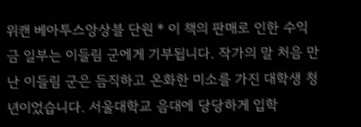위캔 베아투스앙상블 단원 * 이 책의 판매로 인한 수익금 일부는 이들림 군에게 기부됩니다. 작가의 말 처음 만난 이들림 군은 듬직하고 온화한 미소를 가진 대학생 청년이었습니다. 서울대학교 음대에 당당하게 입학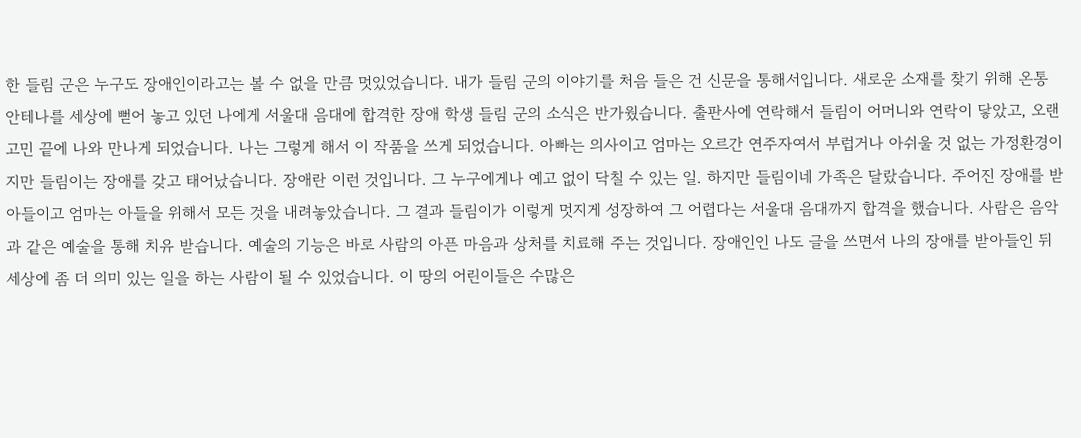한 들림 군은 누구도 장애인이라고는 볼 수 없을 만큼 멋있었습니다. 내가 들림 군의 이야기를 처음 들은 건 신문을 통해서입니다. 새로운 소재를 찾기 위해 온통 안테나를 세상에 뻗어 놓고 있던 나에게 서울대 음대에 합격한 장애 학생 들림 군의 소식은 반가웠습니다. 출판사에 연락해서 들림이 어머니와 연락이 닿았고, 오랜 고민 끝에 나와 만나게 되었습니다. 나는 그렇게 해서 이 작품을 쓰게 되었습니다. 아빠는 의사이고 엄마는 오르간 연주자여서 부럽거나 아쉬울 것 없는 가정환경이지만 들림이는 장애를 갖고 태어났습니다. 장애란 이런 것입니다. 그 누구에게나 예고 없이 닥칠 수 있는 일. 하지만 들림이네 가족은 달랐습니다. 주어진 장애를 받아들이고 엄마는 아들을 위해서 모든 것을 내려놓았습니다. 그 결과 들림이가 이렇게 멋지게 성장하여 그 어렵다는 서울대 음대까지 합격을 했습니다. 사람은 음악과 같은 예술을 통해 치유 받습니다. 예술의 기능은 바로 사람의 아픈 마음과 상처를 치료해 주는 것입니다. 장애인인 나도 글을 쓰면서 나의 장애를 받아들인 뒤 세상에 좀 더 의미 있는 일을 하는 사람이 될 수 있었습니다. 이 땅의 어린이들은 수많은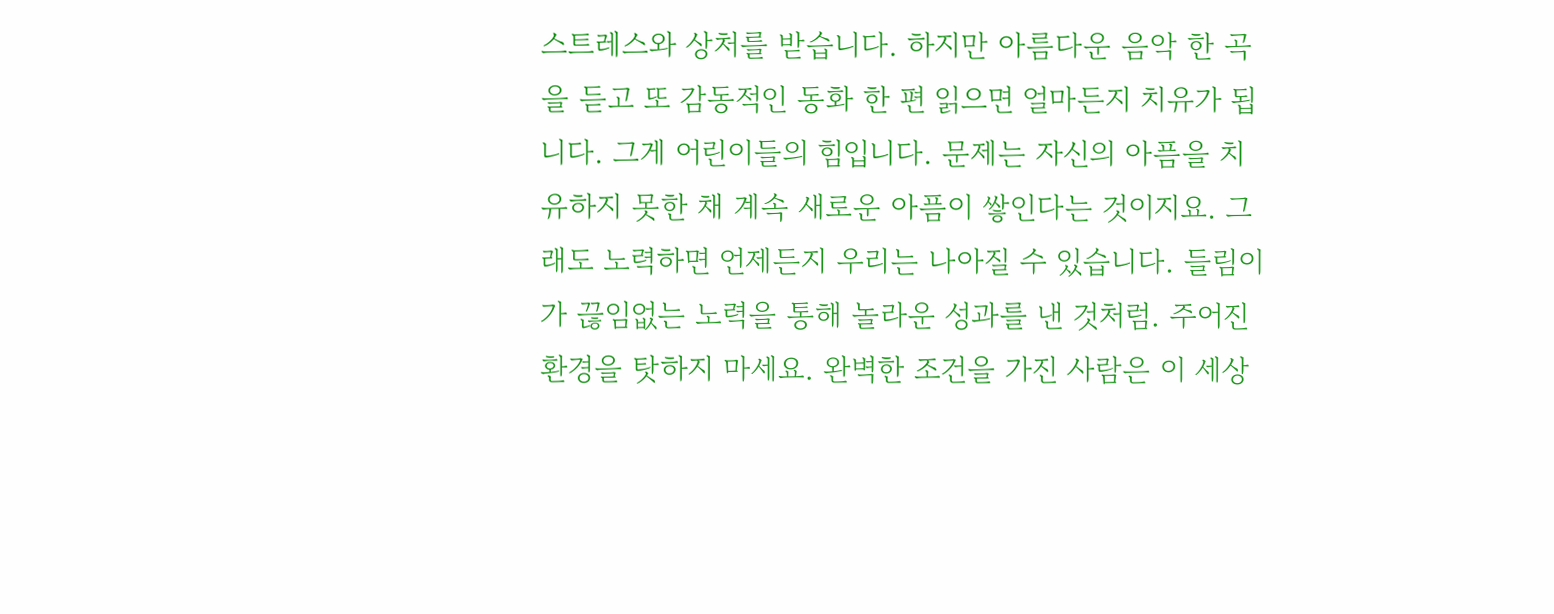스트레스와 상처를 받습니다. 하지만 아름다운 음악 한 곡을 듣고 또 감동적인 동화 한 편 읽으면 얼마든지 치유가 됩니다. 그게 어린이들의 힘입니다. 문제는 자신의 아픔을 치유하지 못한 채 계속 새로운 아픔이 쌓인다는 것이지요. 그래도 노력하면 언제든지 우리는 나아질 수 있습니다. 들림이가 끊임없는 노력을 통해 놀라운 성과를 낸 것처럼. 주어진 환경을 탓하지 마세요. 완벽한 조건을 가진 사람은 이 세상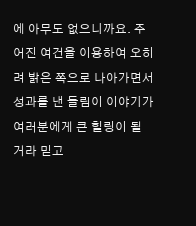에 아무도 없으니까요. 주어진 여건을 이용하여 오히려 밝은 쪽으로 나아가면서 성과를 낸 들림이 이야기가 여러분에게 큰 힐링이 될 거라 믿고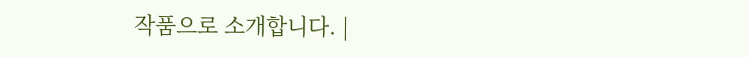작품으로 소개합니다. |